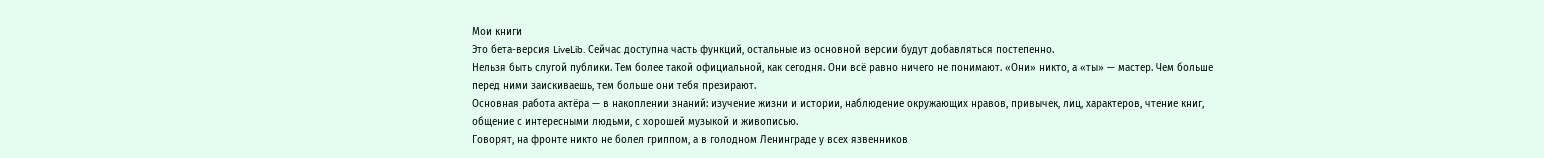Мои книги
Это бета-версия LiveLib. Сейчас доступна часть функций, остальные из основной версии будут добавляться постепенно.
Нельзя быть слугой публики. Тем более такой официальной, как сегодня. Они всё равно ничего не понимают. «Они» никто, а «ты» — мастер. Чем больше перед ними заискиваешь, тем больше они тебя презирают.
Основная работа актёра — в накоплении знаний: изучение жизни и истории, наблюдение окружающих нравов, привычек, лиц, характеров, чтение книг, общение с интересными людьми, с хорошей музыкой и живописью.
Говорят, на фронте никто не болел гриппом, а в голодном Ленинграде у всех язвенников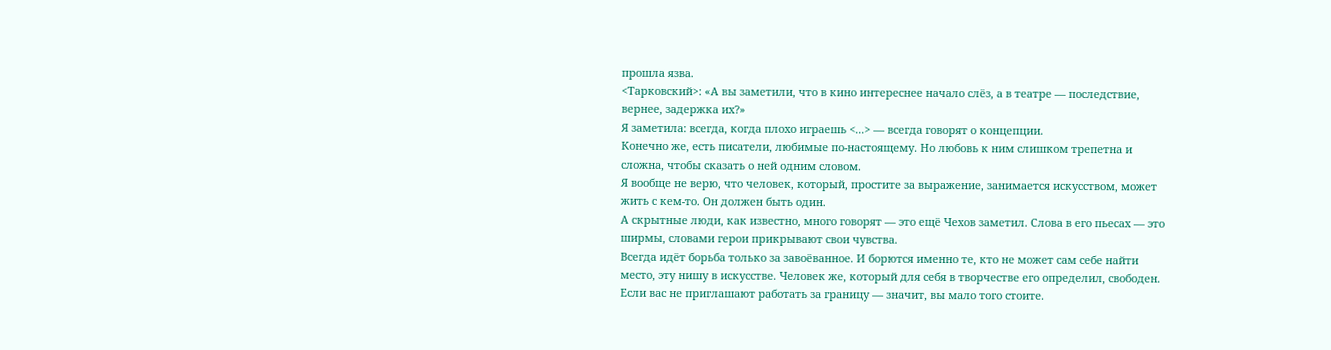прошла язва.
<Тарковский>: «А вы заметили, что в кино интереснее начало слёз, а в театре — последствие, вернее, задержка их?»
Я заметила: всегда, когда плохо играешь <...> — всегда говорят о концепции.
Конечно же, есть писатели, любимые по-настоящему. Но любовь к ним слишком трепетна и сложна, чтобы сказать о ней одним словом.
Я вообще не верю, что человек, который, простите за выражение, занимается искусством, может жить с кем-то. Он должен быть один.
А скрытные люди, как известно, много говорят — это ещё Чехов заметил. Слова в его пьесах — это ширмы, словами герои прикрывают свои чувства.
Всегда идёт борьба только за завоёванное. И борются именно те, кто не может сам себе найти место, эту нишу в искусстве. Человек же, который для себя в творчестве его определил, свободен.
Если вас не приглашают работать за границу — значит, вы мало того стоите.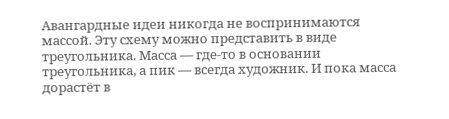Авангардные идеи никогда не воспринимаются массой. Эту схему можно представить в виде треугольника. Масса — где-то в основании треугольника, а пик — всегда художник. И пока масса дорастёт в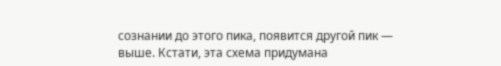сознании до этого пика, появится другой пик — выше. Кстати, эта схема придумана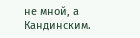не мной, а Кандинским.